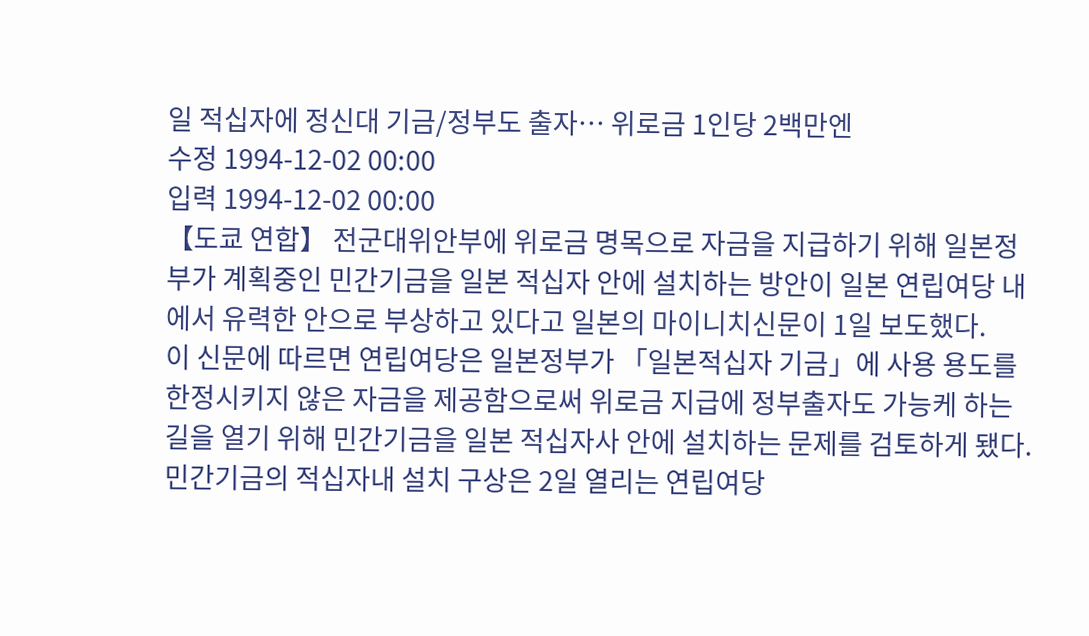일 적십자에 정신대 기금/정부도 출자… 위로금 1인당 2백만엔
수정 1994-12-02 00:00
입력 1994-12-02 00:00
【도쿄 연합】 전군대위안부에 위로금 명목으로 자금을 지급하기 위해 일본정부가 계획중인 민간기금을 일본 적십자 안에 설치하는 방안이 일본 연립여당 내에서 유력한 안으로 부상하고 있다고 일본의 마이니치신문이 1일 보도했다.
이 신문에 따르면 연립여당은 일본정부가 「일본적십자 기금」에 사용 용도를 한정시키지 않은 자금을 제공함으로써 위로금 지급에 정부출자도 가능케 하는 길을 열기 위해 민간기금을 일본 적십자사 안에 설치하는 문제를 검토하게 됐다.
민간기금의 적십자내 설치 구상은 2일 열리는 연립여당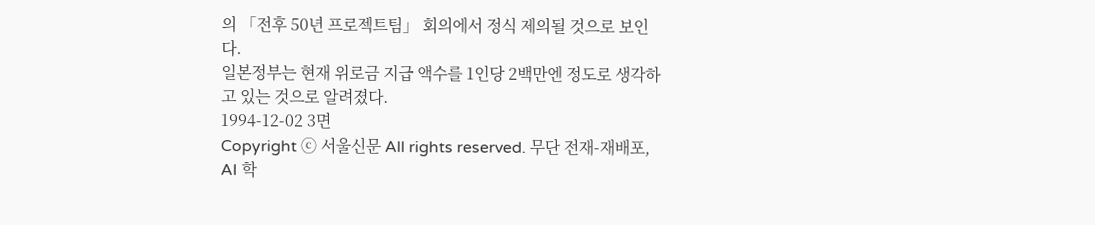의 「전후 50년 프로젝트팀」 회의에서 정식 제의될 것으로 보인다.
일본정부는 현재 위로금 지급 액수를 1인당 2백만엔 정도로 생각하고 있는 것으로 알려졌다.
1994-12-02 3면
Copyright ⓒ 서울신문 All rights reserved. 무단 전재-재배포, AI 학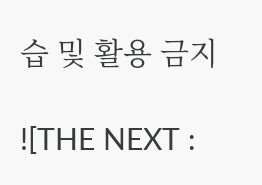습 및 활용 금지

![THE NEXT :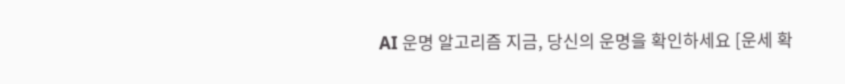AI 운명 알고리즘 지금, 당신의 운명을 확인하세요 [운세 확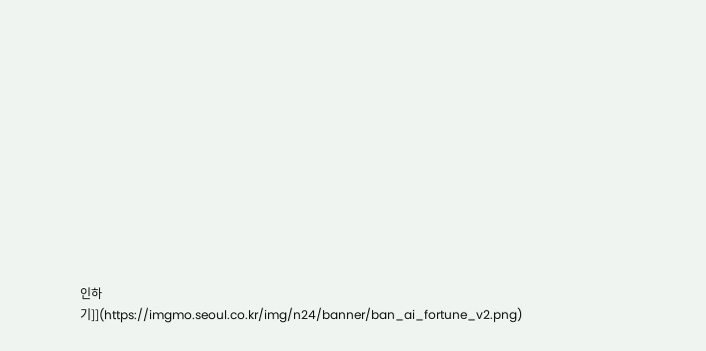인하기]](https://imgmo.seoul.co.kr/img/n24/banner/ban_ai_fortune_v2.png)